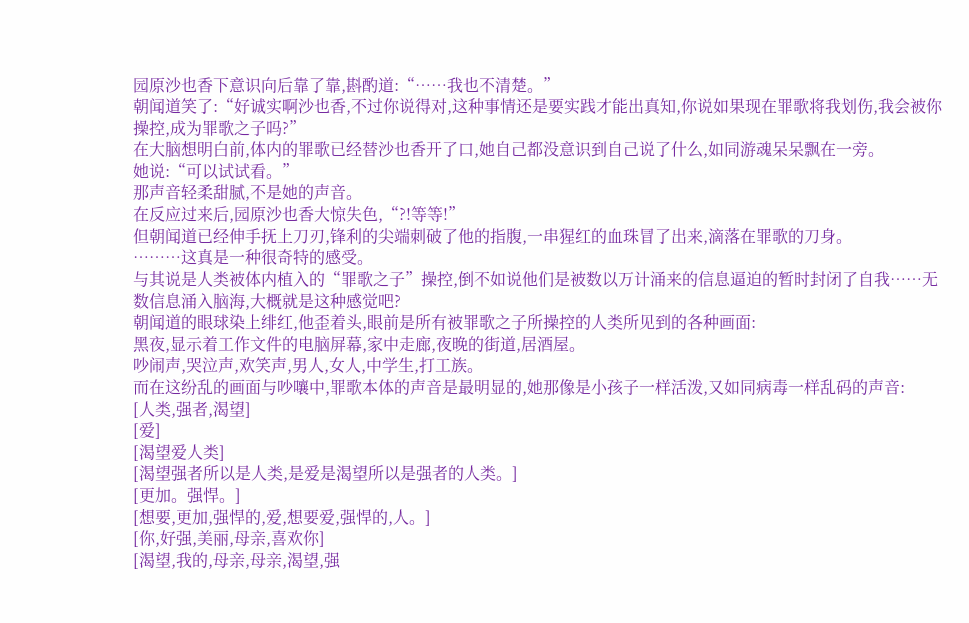园原沙也香下意识向后靠了靠,斟酌道:“……我也不清楚。”
朝闻道笑了:“好诚实啊沙也香,不过你说得对,这种事情还是要实践才能出真知,你说如果现在罪歌将我划伤,我会被你操控,成为罪歌之子吗?”
在大脑想明白前,体内的罪歌已经替沙也香开了口,她自己都没意识到自己说了什么,如同游魂呆呆飘在一旁。
她说:“可以试试看。”
那声音轻柔甜腻,不是她的声音。
在反应过来后,园原沙也香大惊失色,“?!等等!”
但朝闻道已经伸手抚上刀刃,锋利的尖端刺破了他的指腹,一串猩红的血珠冒了出来,滴落在罪歌的刀身。
………这真是一种很奇特的感受。
与其说是人类被体内植入的“罪歌之子”操控,倒不如说他们是被数以万计涌来的信息逼迫的暂时封闭了自我……无数信息涌入脑海,大概就是这种感觉吧?
朝闻道的眼球染上绯红,他歪着头,眼前是所有被罪歌之子所操控的人类所见到的各种画面:
黑夜,显示着工作文件的电脑屏幕,家中走廊,夜晚的街道,居酒屋。
吵闹声,哭泣声,欢笑声,男人,女人,中学生,打工族。
而在这纷乱的画面与吵嚷中,罪歌本体的声音是最明显的,她那像是小孩子一样活泼,又如同病毒一样乱码的声音:
[人类,强者,渴望]
[爱]
[渴望爱人类]
[渴望强者所以是人类,是爱是渴望所以是强者的人类。]
[更加。强悍。]
[想要,更加,强悍的,爱,想要爱,强悍的,人。]
[你,好强,美丽,母亲,喜欢你]
[渴望,我的,母亲,母亲,渴望,强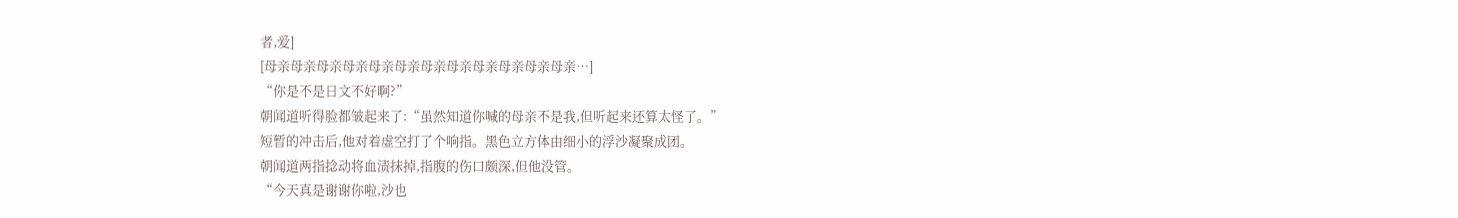者,爱]
[母亲母亲母亲母亲母亲母亲母亲母亲母亲母亲母亲母亲…]
“你是不是日文不好啊?”
朝闻道听得脸都皱起来了:“虽然知道你喊的母亲不是我,但听起来还算太怪了。”
短暂的冲击后,他对着虚空打了个响指。黑色立方体由细小的浮沙凝聚成团。
朝闻道两指捻动将血渍抹掉,指腹的伤口颇深,但他没管。
“今天真是谢谢你啦,沙也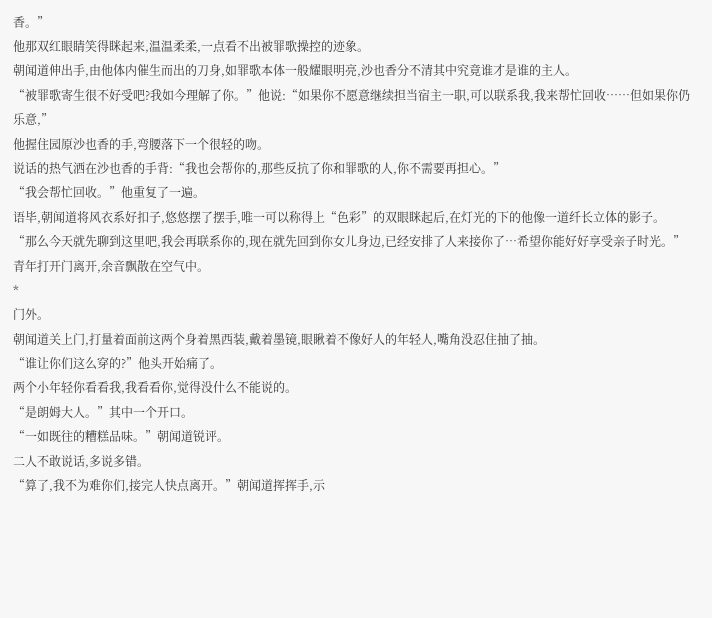香。”
他那双红眼睛笑得眯起来,温温柔柔,一点看不出被罪歌操控的迹象。
朝闻道伸出手,由他体内催生而出的刀身,如罪歌本体一般耀眼明亮,沙也香分不清其中究竟谁才是谁的主人。
“被罪歌寄生很不好受吧?我如今理解了你。”他说:“如果你不愿意继续担当宿主一职,可以联系我,我来帮忙回收……但如果你仍乐意,”
他握住园原沙也香的手,弯腰落下一个很轻的吻。
说话的热气洒在沙也香的手背:“我也会帮你的,那些反抗了你和罪歌的人,你不需要再担心。”
“我会帮忙回收。”他重复了一遍。
语毕,朝闻道将风衣系好扣子,悠悠摆了摆手,唯一可以称得上“色彩”的双眼眯起后,在灯光的下的他像一道纤长立体的影子。
“那么今天就先聊到这里吧,我会再联系你的,现在就先回到你女儿身边,已经安排了人来接你了…希望你能好好享受亲子时光。”
青年打开门离开,余音飘散在空气中。
*
门外。
朝闻道关上门,打量着面前这两个身着黑西装,戴着墨镜,眼瞅着不像好人的年轻人,嘴角没忍住抽了抽。
“谁让你们这么穿的?”他头开始痛了。
两个小年轻你看看我,我看看你,觉得没什么不能说的。
“是朗姆大人。”其中一个开口。
“一如既往的糟糕品味。”朝闻道锐评。
二人不敢说话,多说多错。
“算了,我不为难你们,接完人快点离开。”朝闻道挥挥手,示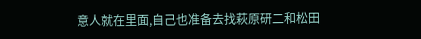意人就在里面,自己也准备去找萩原研二和松田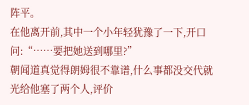阵平。
在他离开前,其中一个小年轻犹豫了一下,开口问:“……要把她送到哪里?”
朝闻道真觉得朗姆很不靠谱,什么事都没交代就光给他塞了两个人,评价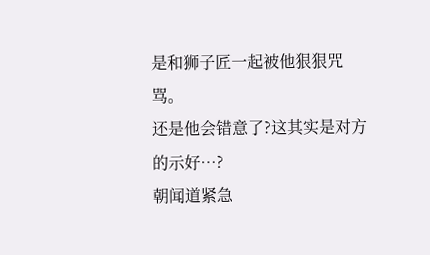是和狮子匠一起被他狠狠咒骂。
还是他会错意了?这其实是对方的示好…?
朝闻道紧急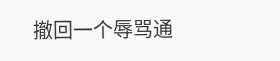撤回一个辱骂通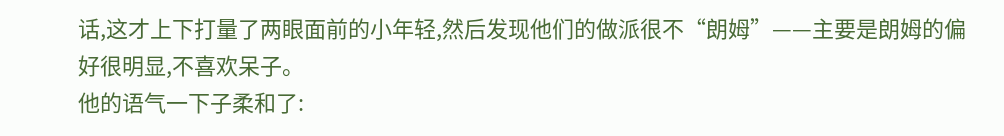话,这才上下打量了两眼面前的小年轻,然后发现他们的做派很不“朗姆”——主要是朗姆的偏好很明显,不喜欢呆子。
他的语气一下子柔和了: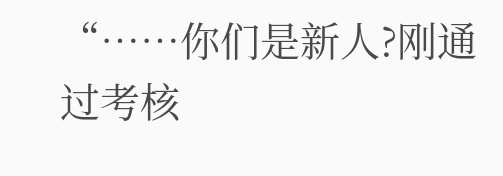“……你们是新人?刚通过考核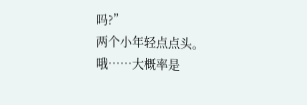吗?”
两个小年轻点点头。
哦……大概率是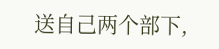送自己两个部下,